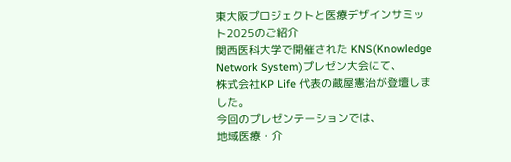東大阪プロジェクトと医療デザインサミット2025のご紹介
関西医科大学で開催された KNS(Knowledge Network System)プレゼン大会にて、
株式会社KP Life 代表の蔵屋憲治が登壇しました。
今回のプレゼンテーションでは、
地域医療・介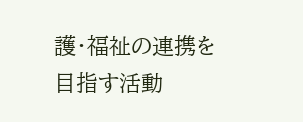護・福祉の連携を目指す活動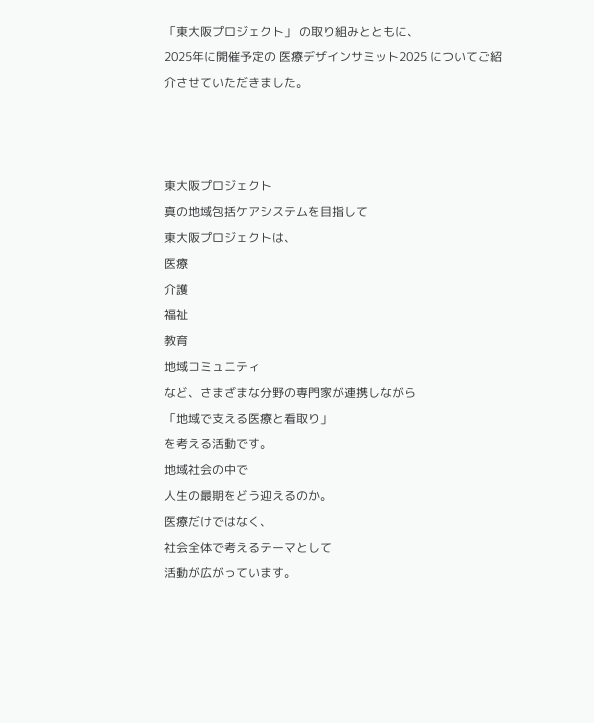「東大阪プロジェクト」 の取り組みとともに、
2025年に開催予定の 医療デザインサミット2025 についてご紹介させていただきました。



東大阪プロジェクト
真の地域包括ケアシステムを目指して
東大阪プロジェクトは、
医療
介護
福祉
教育
地域コミュニティ
など、さまざまな分野の専門家が連携しながら
「地域で支える医療と看取り」
を考える活動です。
地域社会の中で
人生の最期をどう迎えるのか。
医療だけではなく、
社会全体で考えるテーマとして
活動が広がっています。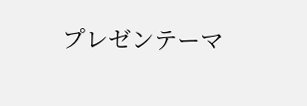プレゼンテーマ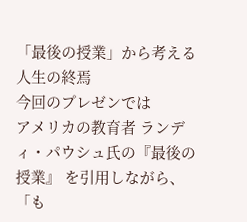「最後の授業」から考える人生の終焉
今回のプレゼンでは
アメリカの教育者 ランディ・パウシュ氏の『最後の授業』 を引用しながら、
「も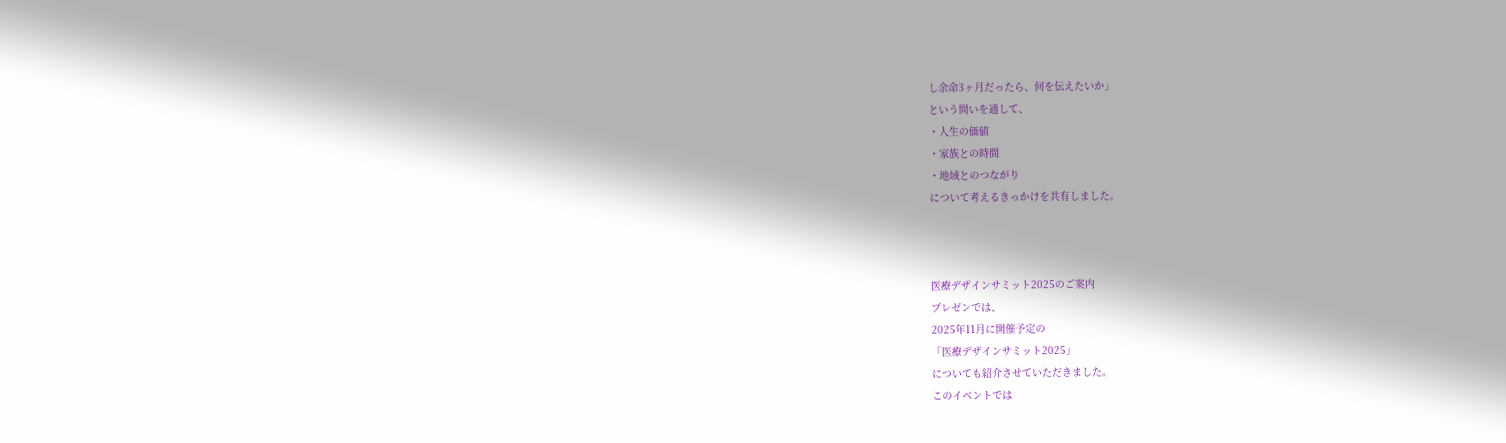し余命3ヶ月だったら、何を伝えたいか」
という問いを通して、
・人生の価値
・家族との時間
・地域とのつながり
について考えるきっかけを共有しました。



医療デザインサミット2025のご案内
プレゼンでは、
2025年11月に開催予定の
「医療デザインサミット2025」
についても紹介させていただきました。
このイベントでは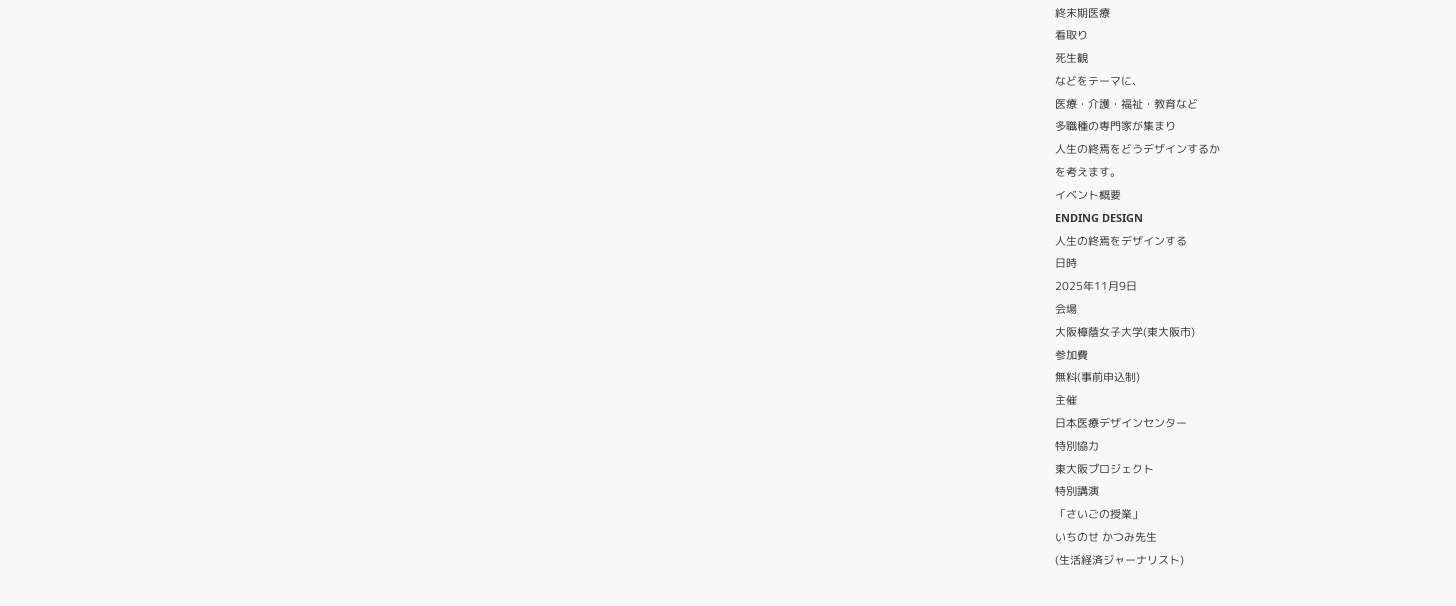終末期医療
看取り
死生観
などをテーマに、
医療・介護・福祉・教育など
多職種の専門家が集まり
人生の終焉をどうデザインするか
を考えます。
イベント概要
ENDING DESIGN
人生の終焉をデザインする
日時
2025年11月9日
会場
大阪樟蔭女子大学(東大阪市)
参加費
無料(事前申込制)
主催
日本医療デザインセンター
特別協力
東大阪プロジェクト
特別講演
「さいごの授業」
いちのせ かつみ先生
(生活経済ジャーナリスト)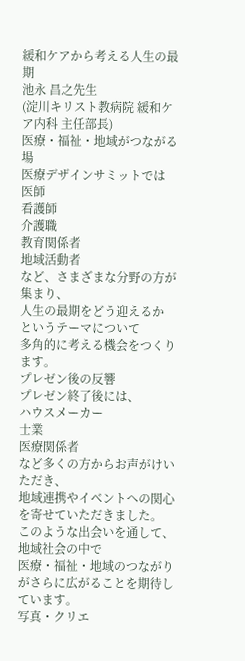緩和ケアから考える人生の最期
池永 昌之先生
(淀川キリスト教病院 緩和ケア内科 主任部長)
医療・福祉・地域がつながる場
医療デザインサミットでは
医師
看護師
介護職
教育関係者
地域活動者
など、さまざまな分野の方が集まり、
人生の最期をどう迎えるか
というテーマについて
多角的に考える機会をつくります。
プレゼン後の反響
プレゼン終了後には、
ハウスメーカー
士業
医療関係者
など多くの方からお声がけいただき、
地域連携やイベントへの関心を寄せていただきました。
このような出会いを通して、
地域社会の中で
医療・福祉・地域のつながり
がさらに広がることを期待しています。
写真・クリエ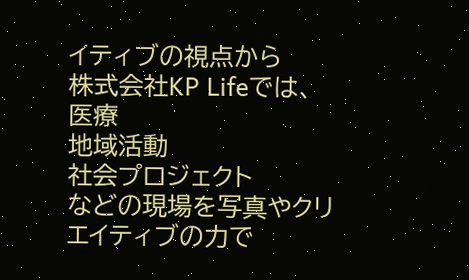イティブの視点から
株式会社KP Lifeでは、
医療
地域活動
社会プロジェクト
などの現場を写真やクリエイティブの力で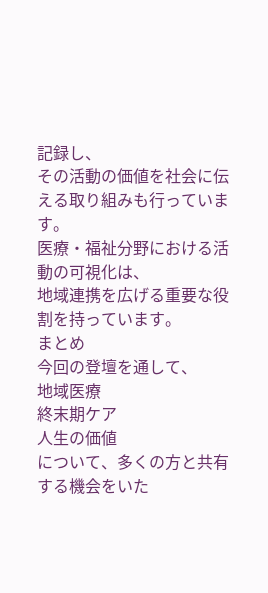記録し、
その活動の価値を社会に伝える取り組みも行っています。
医療・福祉分野における活動の可視化は、
地域連携を広げる重要な役割を持っています。
まとめ
今回の登壇を通して、
地域医療
終末期ケア
人生の価値
について、多くの方と共有する機会をいた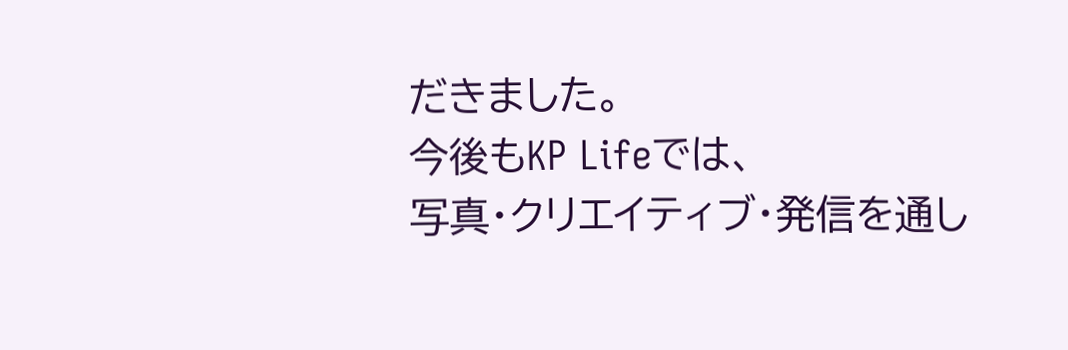だきました。
今後もKP Lifeでは、
写真・クリエイティブ・発信を通し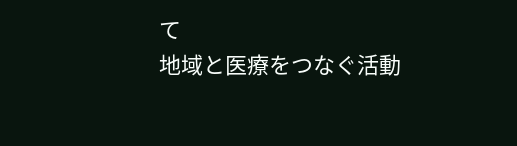て
地域と医療をつなぐ活動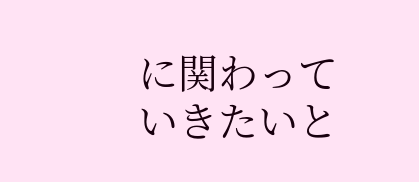に関わっていきたいと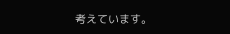考えています。